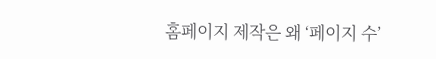홈페이지 제작은 왜 ‘페이지 수’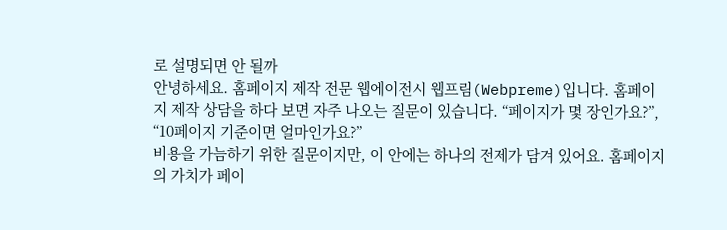로 설명되면 안 될까
안녕하세요. 홈페이지 제작 전문 웹에이전시 웹프림(Webpreme)입니다. 홈페이지 제작 상담을 하다 보면 자주 나오는 질문이 있습니다. “페이지가 몇 장인가요?”, “10페이지 기준이면 얼마인가요?”
비용을 가늠하기 위한 질문이지만, 이 안에는 하나의 전제가 담겨 있어요. 홈페이지의 가치가 페이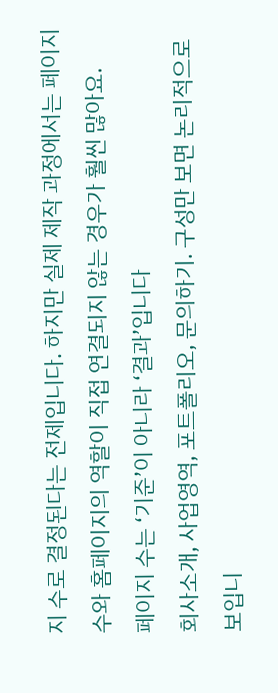지 수로 결정된다는 전제입니다. 하지만 실제 제작 과정에서는 페이지 수와 홈페이지의 역할이 직접 연결되지 않는 경우가 훨씬 많아요.
페이지 수는 ‘기준’이 아니라 ‘결과’입니다
회사소개, 사업영역, 포트폴리오, 문의하기. 구성만 보면 논리적으로 보입니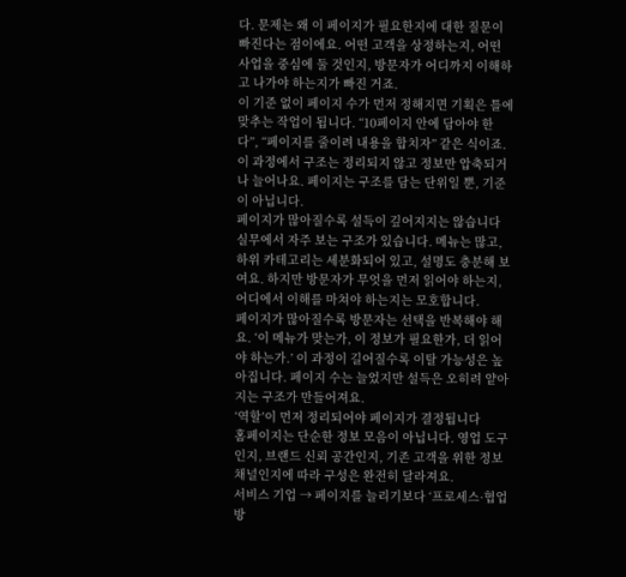다. 문제는 왜 이 페이지가 필요한지에 대한 질문이 빠진다는 점이에요. 어떤 고객을 상정하는지, 어떤 사업을 중심에 둘 것인지, 방문자가 어디까지 이해하고 나가야 하는지가 빠진 거죠.
이 기준 없이 페이지 수가 먼저 정해지면 기획은 틀에 맞추는 작업이 됩니다. “10페이지 안에 담아야 한다”, “페이지를 줄이려 내용을 합치자” 같은 식이죠. 이 과정에서 구조는 정리되지 않고 정보만 압축되거나 늘어나요. 페이지는 구조를 담는 단위일 뿐, 기준이 아닙니다.
페이지가 많아질수록 설득이 깊어지지는 않습니다
실무에서 자주 보는 구조가 있습니다. 메뉴는 많고, 하위 카테고리는 세분화되어 있고, 설명도 충분해 보여요. 하지만 방문자가 무엇을 먼저 읽어야 하는지, 어디에서 이해를 마쳐야 하는지는 모호합니다.
페이지가 많아질수록 방문자는 선택을 반복해야 해요. ‘이 메뉴가 맞는가, 이 정보가 필요한가, 더 읽어야 하는가.’ 이 과정이 길어질수록 이탈 가능성은 높아집니다. 페이지 수는 늘었지만 설득은 오히려 얕아지는 구조가 만들어져요.
‘역할’이 먼저 정리되어야 페이지가 결정됩니다
홈페이지는 단순한 정보 모음이 아닙니다. 영업 도구인지, 브랜드 신뢰 공간인지, 기존 고객을 위한 정보 채널인지에 따라 구성은 완전히 달라져요.
서비스 기업 → 페이지를 늘리기보다 ‘프로세스·협업 방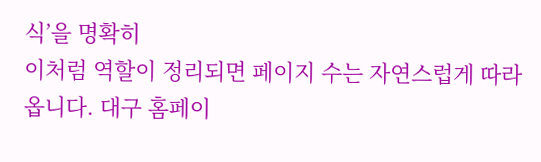식’을 명확히
이처럼 역할이 정리되면 페이지 수는 자연스럽게 따라옵니다. 대구 홈페이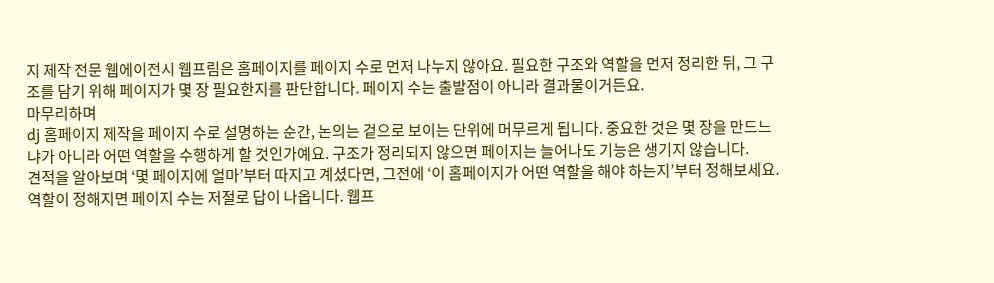지 제작 전문 웹에이전시 웹프림은 홈페이지를 페이지 수로 먼저 나누지 않아요. 필요한 구조와 역할을 먼저 정리한 뒤, 그 구조를 담기 위해 페이지가 몇 장 필요한지를 판단합니다. 페이지 수는 출발점이 아니라 결과물이거든요.
마무리하며
dj 홈페이지 제작을 페이지 수로 설명하는 순간, 논의는 겉으로 보이는 단위에 머무르게 됩니다. 중요한 것은 몇 장을 만드느냐가 아니라 어떤 역할을 수행하게 할 것인가예요. 구조가 정리되지 않으면 페이지는 늘어나도 기능은 생기지 않습니다.
견적을 알아보며 ‘몇 페이지에 얼마’부터 따지고 계셨다면, 그전에 ‘이 홈페이지가 어떤 역할을 해야 하는지’부터 정해보세요. 역할이 정해지면 페이지 수는 저절로 답이 나옵니다. 웹프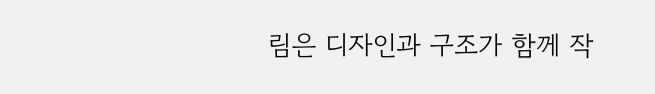림은 디자인과 구조가 함께 작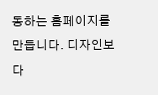동하는 홈페이지를 만듭니다. 디자인보다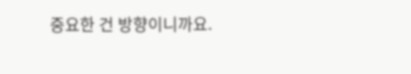중요한 건 방향이니까요.